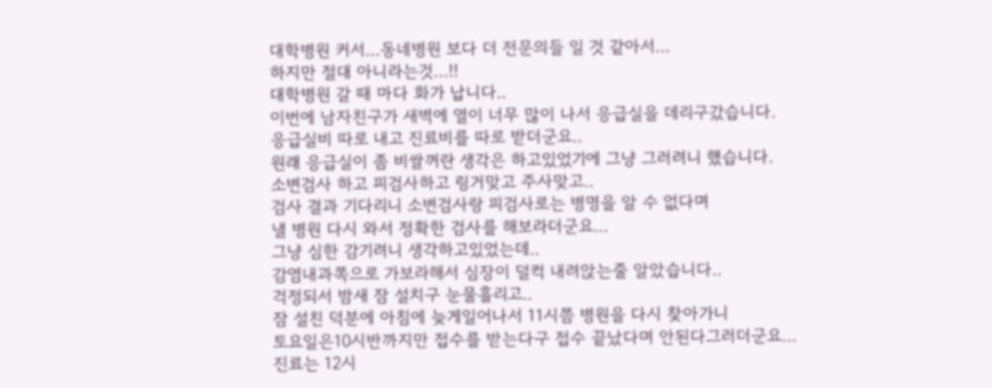대학병원 커서...동네병원 보다 더 전문의들 일 것 같아서...
하지만 절대 아니라는것...!!
대학병원 갈 때 마다 화가 납니다..
이번에 남자친구가 새벽에 열이 너무 많이 나서 응급실을 데리구갔습니다.
응급실비 따로 내고 진료비를 따로 받더군요..
원래 응급실이 좀 비쌀꺼란 생각은 하고있었기에 그냥 그러려니 했습니다.
소변검사 하고 피검사하고 링거맞고 주사맞고..
검사 결과 기다리니 소변검사랑 피검사로는 병명을 알 수 없다며
낼 병원 다시 와서 정확한 검사를 해보라더군요...
그냥 심한 감기려니 생각하고있었는데..
감염내과쪽으로 가보라해서 심장이 덜컥 내려앉는줄 알았습니다..
걱정되서 밤새 잠 설치구 눈물흘리고..
잠 설친 덕분에 아침에 늦게일어나서 11시쯤 병원을 다시 찾아가니
토요일은10시반까지만 접수를 받는다구 접수 끝났다며 안된다그러더군요...
진료는 12시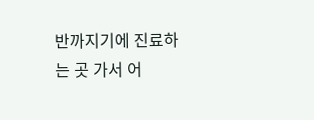반까지기에 진료하는 곳 가서 어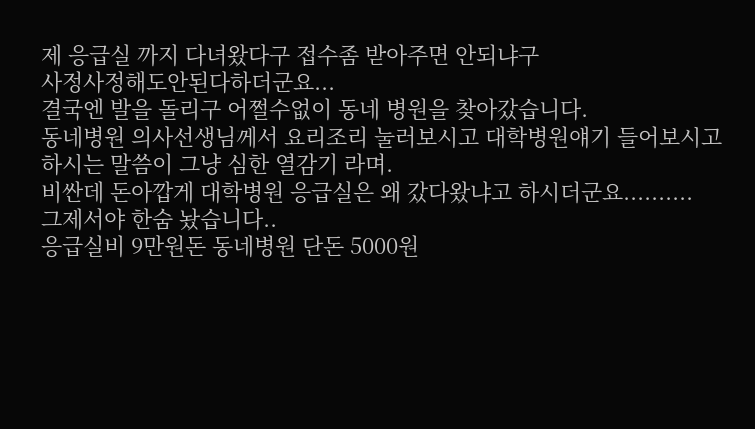제 응급실 까지 다녀왔다구 접수좀 받아주면 안되냐구
사정사정해도안된다하더군요...
결국엔 발을 돌리구 어쩔수없이 동네 병원을 찾아갔습니다.
동네병원 의사선생님께서 요리조리 눌러보시고 대학병원얘기 들어보시고
하시는 말씀이 그냥 심한 열감기 라며.
비싼데 돈아깝게 대학병원 응급실은 왜 갔다왔냐고 하시더군요..........
그제서야 한숨 놨습니다..
응급실비 9만원돈 동네병원 단돈 5000원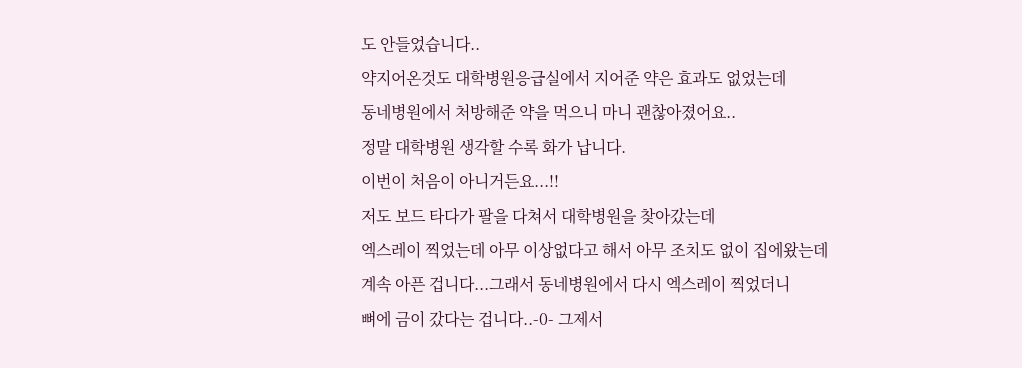도 안들었습니다..
약지어온것도 대학병원응급실에서 지어준 약은 효과도 없었는데
동네병원에서 처방해준 약을 먹으니 마니 괜찮아졌어요..
정말 대학병원 생각할 수록 화가 납니다.
이번이 처음이 아니거든요...!!
저도 보드 타다가 팔을 다쳐서 대학병원을 찾아갔는데
엑스레이 찍었는데 아무 이상없다고 해서 아무 조치도 없이 집에왔는데
계속 아픈 겁니다...그래서 동네병원에서 다시 엑스레이 찍었더니
뼈에 금이 갔다는 겁니다..-0- 그제서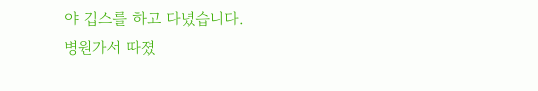야 깁스를 하고 다녔습니다.
병원가서 따졌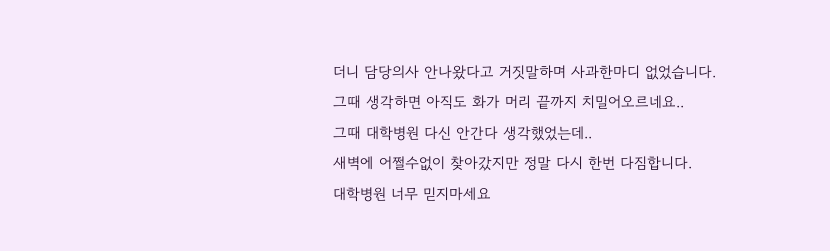더니 담당의사 안나왔다고 거짓말하며 사과한마디 없었습니다.
그때 생각하면 아직도 화가 머리 끝까지 치밀어오르네요..
그때 대학병원 다신 안간다 생각했었는데..
새벽에 어쩔수없이 찾아갔지만 정말 다시 한번 다짐합니다.
대학병원 너무 믿지마세요